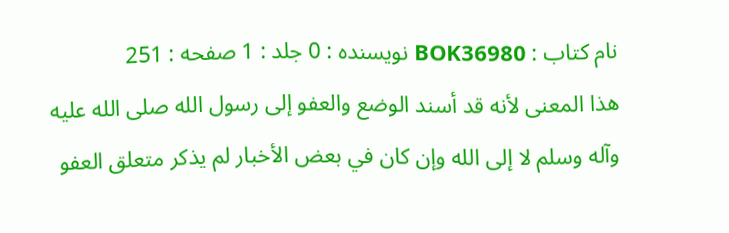نام کتاب : BOK36980 نویسنده : 0 جلد : 1 صفحه : 251
هذا المعنى لأنه قد أسند الوضع والعفو إلى رسول الله صلى الله عليه
وآله وسلم لا إلى الله وإن كان في بعض الأخبار لم يذكر متعلق العفو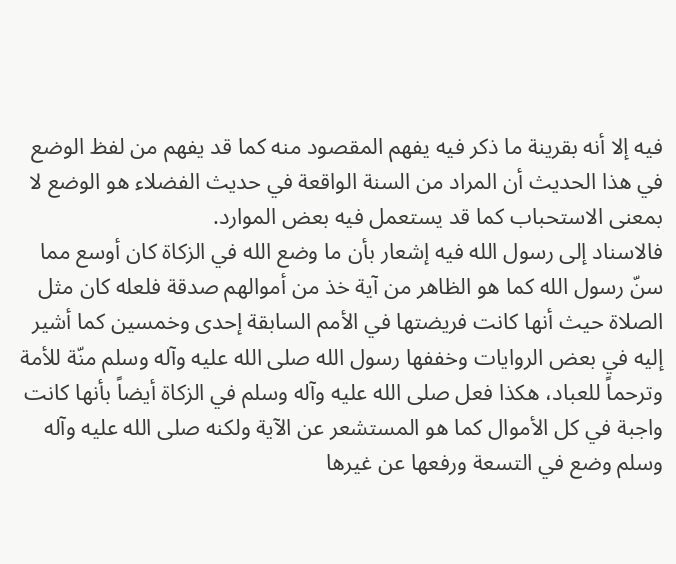فيه إلا أنه بقرينة ما ذكر فيه يفهم المقصود منه كما قد يفهم من لفظ الوضع في هذا الحديث أن المراد من السنة الواقعة في حديث الفضلاء هو الوضع لا بمعنى الاستحباب كما قد يستعمل فيه بعض الموارد.
فالاسناد إلى رسول الله فيه إشعار بأن ما وضع الله في الزكاة كان أوسع مما سنّ رسول الله كما هو الظاهر من آية خذ من أموالهم صدقة فلعله كان مثل الصلاة حيث أنها كانت فريضتها في الأمم السابقة إحدى وخمسين كما أشير إليه في بعض الروايات وخففها رسول الله صلى الله عليه وآله وسلم منّة للأمة وترحماً للعباد، هكذا فعل صلى الله عليه وآله وسلم في الزكاة أيضاً بأنها كانت واجبة في كل الأموال كما هو المستشعر عن الآية ولكنه صلى الله عليه وآله وسلم وضع في التسعة ورفعها عن غيرها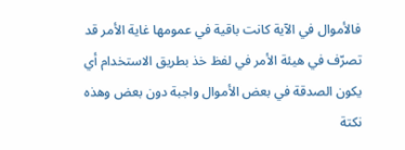فالأموال في الآية كانت باقية في عمومها غاية الأمر قد تصرّف في هيئة الأمر في لفظ خذ بطريق الاستخدام أي يكون الصدقة في بعض الأموال واجبة دون بعض وهذه نكتة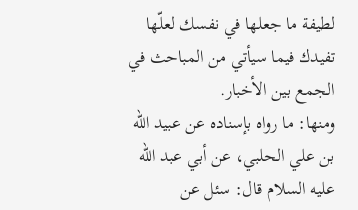لطيفة ما جعلها في نفسك لعلّها تفيدك فيما سيأتي من المباحث في الجمع بين الأخبار.
ومنها: ما رواه بإسناده عن عبيد الله بن علي الحلبي، عن أبي عبد الله عليه السلام قال: سئل عن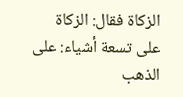الزكاة فقال: الزكاة على تسعة أشياء: على الذهب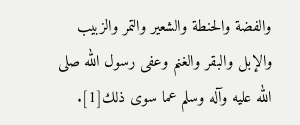والفضة والحنطة والشعير والتمر والزبيب والإبل والبقر والغنم وعفى رسول الله صلى الله عليه وآله وسلم عما سوى ذلك[1].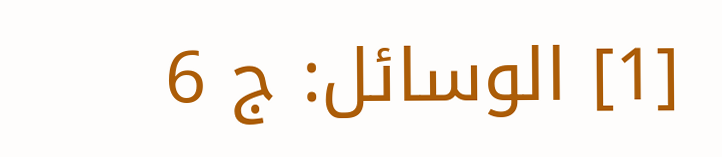[1] الوسائل: ج 6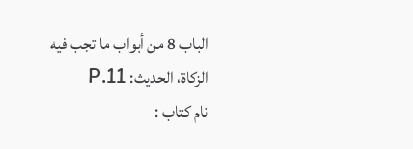الباب 8 من أبواب ما تجب فيه الزكاة، الحديث: 11.P
نام کتاب :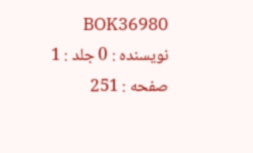BOK36980 نویسنده : 0 جلد : 1 صفحه : 251